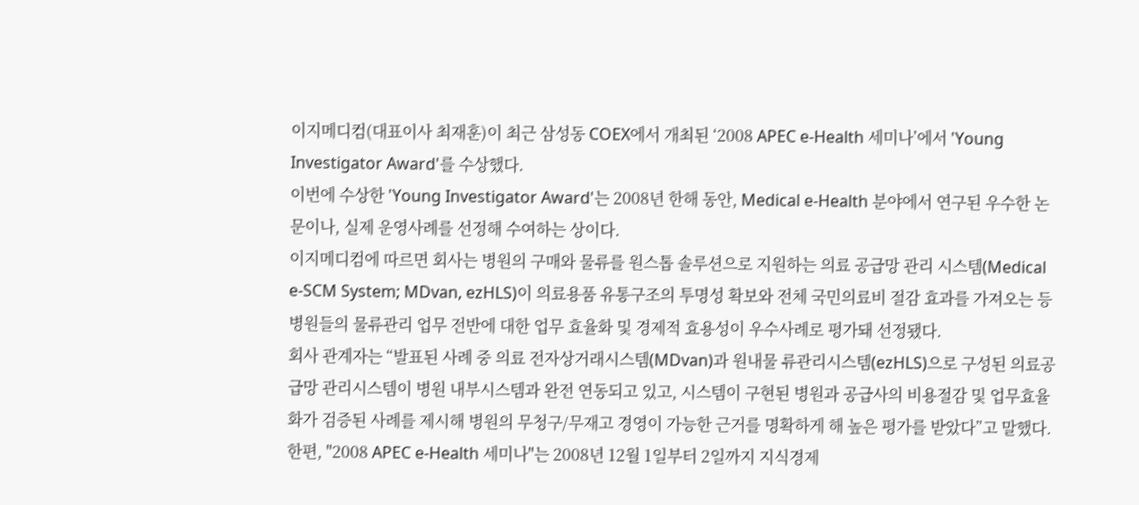이지메디컴(대표이사 최재훈)이 최근 삼성동 COEX에서 개최된 ‘2008 APEC e-Health 세미나’에서 'Young Investigator Award'를 수상했다.
이번에 수상한 'Young Investigator Award'는 2008년 한해 동안, Medical e-Health 분야에서 연구된 우수한 논문이나, 실제 운영사례를 선정해 수여하는 상이다.
이지메디컴에 따르면 회사는 병원의 구매와 물류를 원스톱 솔루션으로 지원하는 의료 공급망 관리 시스템(Medical e-SCM System; MDvan, ezHLS)이 의료용품 유통구조의 투명성 확보와 전체 국민의료비 절감 효과를 가져오는 등 병원들의 물류관리 업무 전반에 대한 업무 효율화 및 경제적 효용성이 우수사례로 평가돼 선정됐다.
회사 관계자는 “발표된 사례 중 의료 전자상거래시스템(MDvan)과 원내물 류관리시스템(ezHLS)으로 구성된 의료공급망 관리시스템이 병원 내부시스템과 완전 연동되고 있고, 시스템이 구현된 병원과 공급사의 비용절감 및 업무효율화가 검증된 사례를 제시해 병원의 무청구/무재고 경영이 가능한 근거를 명확하게 해 높은 평가를 받았다”고 말했다.
한편, "2008 APEC e-Health 세미나"는 2008년 12월 1일부터 2일까지 지식경제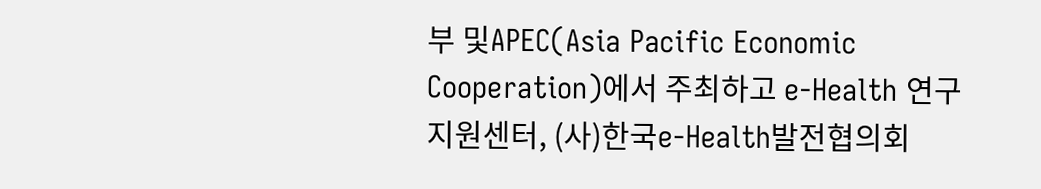부 및APEC(Asia Pacific Economic Cooperation)에서 주최하고 e-Health 연구지원센터, (사)한국e-Health발전협의회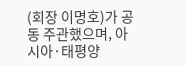(회장 이명호)가 공동 주관했으며, 아시아·태평양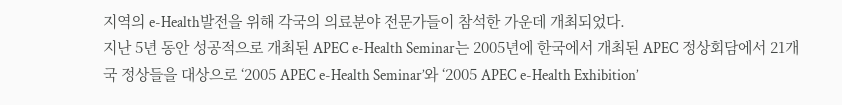지역의 e-Health발전을 위해 각국의 의료분야 전문가들이 참석한 가운데 개최되었다.
지난 5년 동안 성공적으로 개최된 APEC e-Health Seminar는 2005년에 한국에서 개최된 APEC 정상회담에서 21개국 정상들을 대상으로 ‘2005 APEC e-Health Seminar’와 ‘2005 APEC e-Health Exhibition’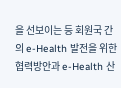을 선보이는 등 회원국 간의 e-Health 발전을 위한 협력방안과 e-Health 산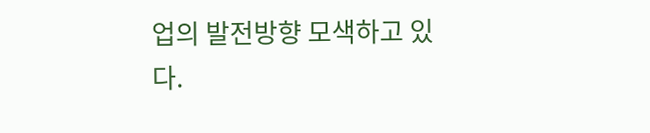업의 발전방향 모색하고 있다.